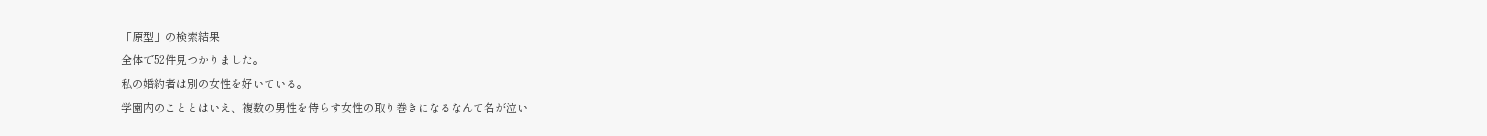「原型」の検索結果
全体で52件見つかりました。
私の婚約者は別の女性を好いている。
学園内のこととはいえ、複数の男性を侍らす女性の取り巻きになるなんて名が泣い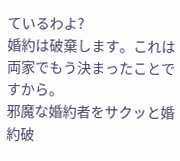ているわよ?
婚約は破棄します。これは両家でもう決まったことですから。
邪魔な婚約者をサクッと婚約破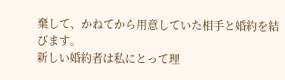棄して、かねてから用意していた相手と婚約を結びます。
新しい婚約者は私にとって理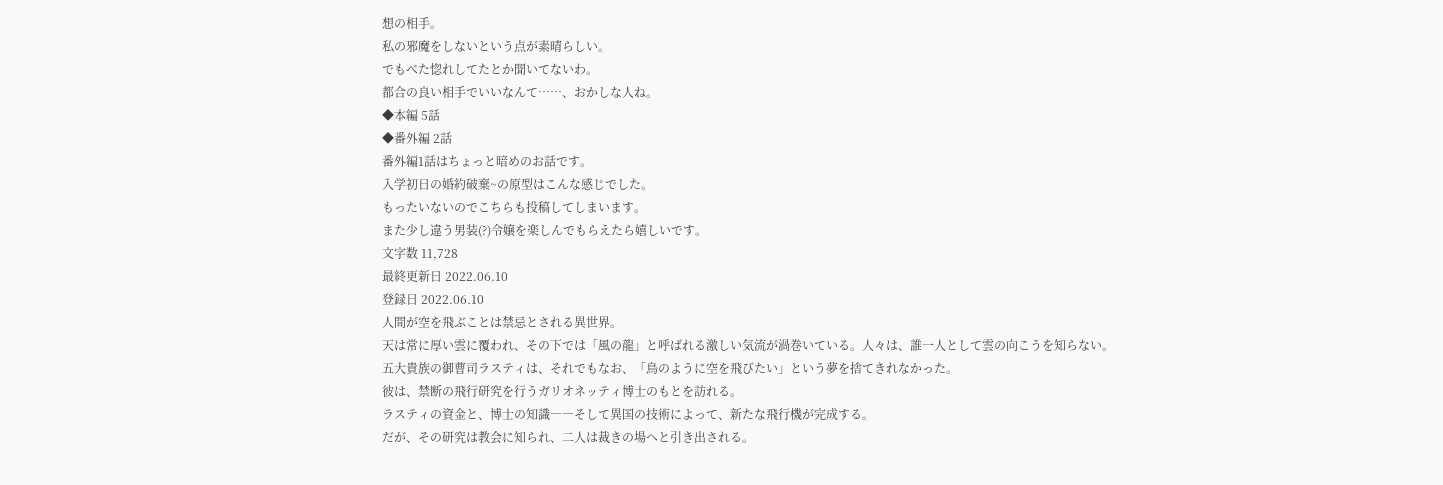想の相手。
私の邪魔をしないという点が素晴らしい。
でもべた惚れしてたとか聞いてないわ。
都合の良い相手でいいなんて……、おかしな人ね。
◆本編 5話
◆番外編 2話
番外編1話はちょっと暗めのお話です。
入学初日の婚約破棄~の原型はこんな感じでした。
もったいないのでこちらも投稿してしまいます。
また少し違う男装(?)令嬢を楽しんでもらえたら嬉しいです。
文字数 11,728
最終更新日 2022.06.10
登録日 2022.06.10
人間が空を飛ぶことは禁忌とされる異世界。
天は常に厚い雲に覆われ、その下では「風の龍」と呼ばれる激しい気流が渦巻いている。人々は、誰一人として雲の向こうを知らない。
五大貴族の御曹司ラスティは、それでもなお、「鳥のように空を飛びたい」という夢を捨てきれなかった。
彼は、禁断の飛行研究を行うガリオネッティ博士のもとを訪れる。
ラスティの資金と、博士の知識――そして異国の技術によって、新たな飛行機が完成する。
だが、その研究は教会に知られ、二人は裁きの場へと引き出される。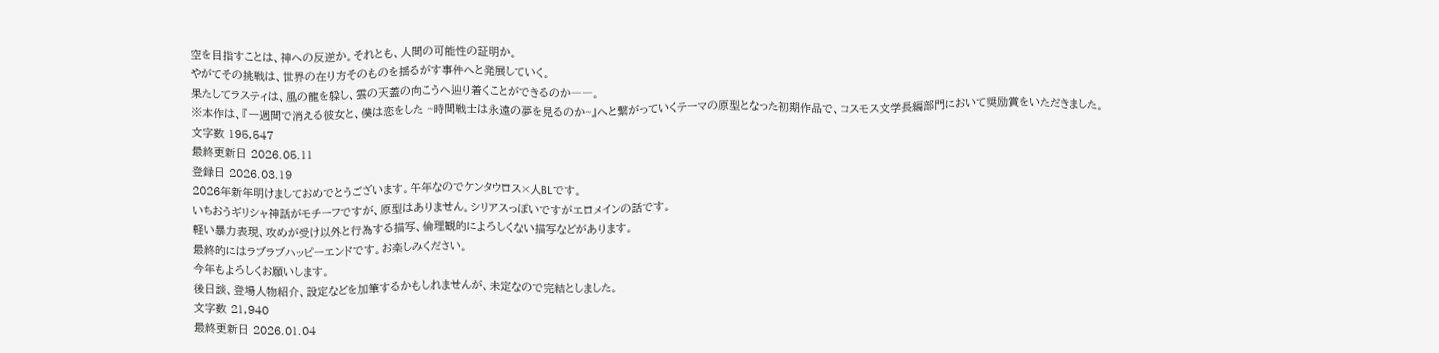空を目指すことは、神への反逆か。それとも、人間の可能性の証明か。
やがてその挑戦は、世界の在り方そのものを揺るがす事件へと発展していく。
果たしてラスティは、風の龍を躱し、雲の天蓋の向こうへ辿り着くことができるのか――。
※本作は、『一週間で消える彼女と、僕は恋をした ~時間戦士は永遠の夢を見るのか~』へと繋がっていくテーマの原型となった初期作品で、コスモス文学長編部門において奨励賞をいただきました。
文字数 195,547
最終更新日 2026.05.11
登録日 2026.03.19
2026年新年明けましておめでとうございます。午年なのでケンタウロス×人BLです。
いちおうギリシャ神話がモチーフですが、原型はありません。シリアスっぽいですがエロメインの話です。
軽い暴力表現、攻めが受け以外と行為する描写、倫理観的によろしくない描写などがあります。
最終的にはラブラブハッピーエンドです。お楽しみください。
今年もよろしくお願いします。
後日談、登場人物紹介、設定などを加筆するかもしれませんが、未定なので完結としました。
文字数 21,940
最終更新日 2026.01.04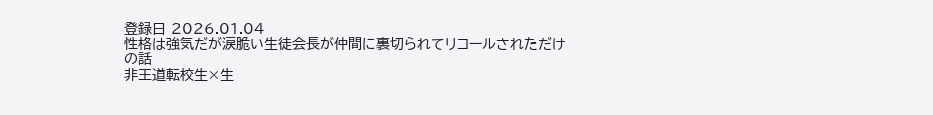登録日 2026.01.04
性格は強気だが涙脆い生徒会長が仲間に裏切られてリコールされただけの話
非王道転校生×生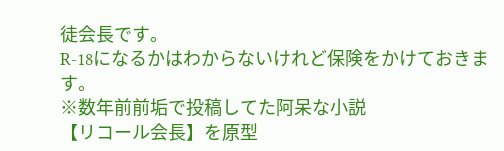徒会長です。
R-18になるかはわからないけれど保険をかけておきます。
※数年前前垢で投稿してた阿呆な小説
【リコール会長】を原型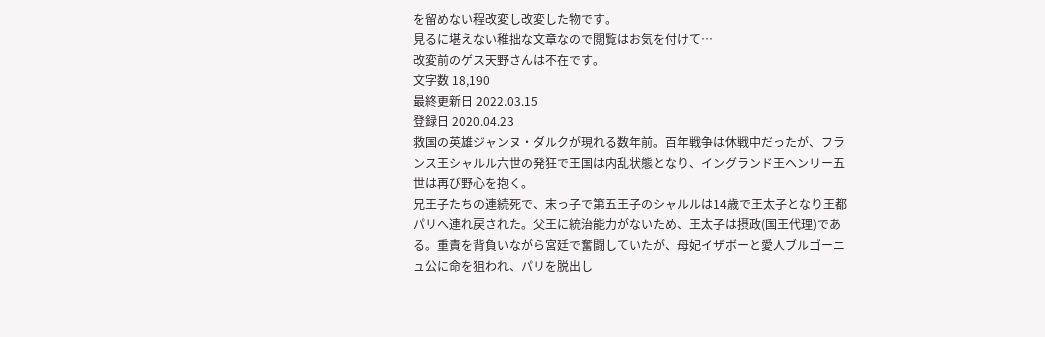を留めない程改変し改変した物です。
見るに堪えない稚拙な文章なので閲覧はお気を付けて…
改変前のゲス天野さんは不在です。
文字数 18,190
最終更新日 2022.03.15
登録日 2020.04.23
救国の英雄ジャンヌ・ダルクが現れる数年前。百年戦争は休戦中だったが、フランス王シャルル六世の発狂で王国は内乱状態となり、イングランド王ヘンリー五世は再び野心を抱く。
兄王子たちの連続死で、末っ子で第五王子のシャルルは14歳で王太子となり王都パリへ連れ戻された。父王に統治能力がないため、王太子は摂政(国王代理)である。重責を背負いながら宮廷で奮闘していたが、母妃イザボーと愛人ブルゴーニュ公に命を狙われ、パリを脱出し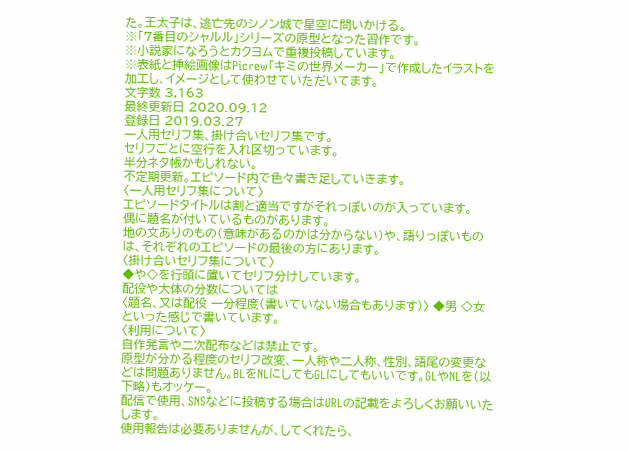た。王太子は、逃亡先のシノン城で星空に問いかける。
※「7番目のシャルル」シリーズの原型となった習作です。
※小説家になろうとカクヨムで重複投稿しています。
※表紙と挿絵画像はPicrew「キミの世界メーカー」で作成したイラストを加工し、イメージとして使わせていただいてます。
文字数 3,163
最終更新日 2020.09.12
登録日 2019.03.27
一人用セリフ集、掛け合いセリフ集です。
セリフごとに空行を入れ区切っています。
半分ネタ帳かもしれない。
不定期更新。エピソード内で色々書き足していきます。
〈一人用セリフ集について〉
エピソードタイトルは割と適当ですがそれっぽいのが入っています。
偶に題名が付いているものがあります。
地の文ありのもの(意味があるのかは分からない)や、語りっぽいものは、それぞれのエピソードの最後の方にあります。
〈掛け合いセリフ集について〉
◆や◇を行頭に置いてセリフ分けしています。
配役や大体の分数については
〈題名、又は配役 一分程度(書いていない場合もあります)〉 ◆男 ◇女
といった感じで書いています。
〈利用について〉
自作発言や二次配布などは禁止です。
原型が分かる程度のセリフ改変、一人称や二人称、性別、語尾の変更などは問題ありません。BLをNLにしてもGLにしてもいいです。GLやNLを(以下略)もオッケー。
配信で使用、SNSなどに投稿する場合はURLの記載をよろしくお願いいたします。
使用報告は必要ありませんが、してくれたら、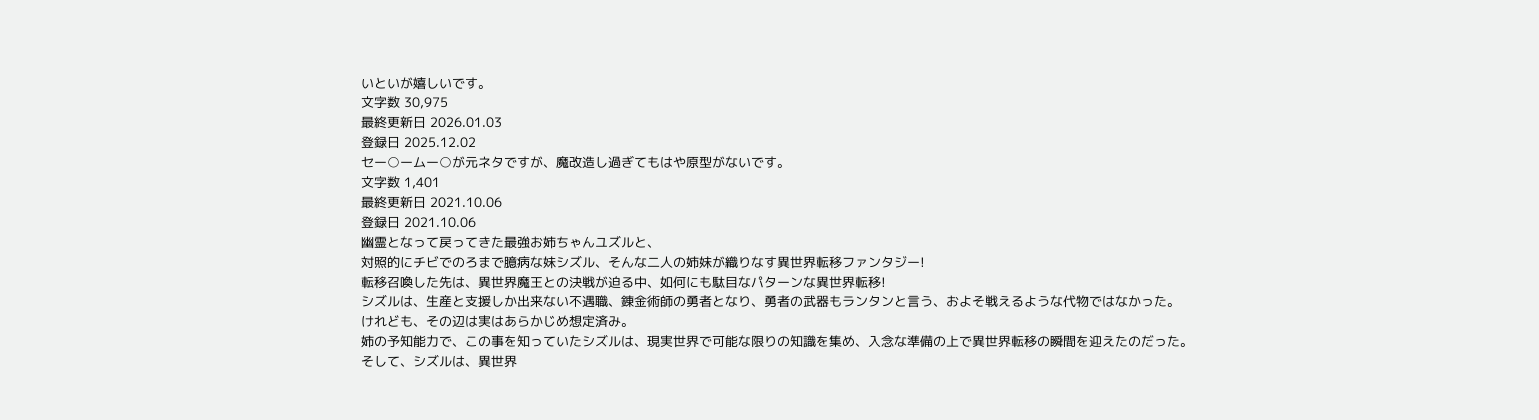いといが嬉しいです。
文字数 30,975
最終更新日 2026.01.03
登録日 2025.12.02
セー○ームー○が元ネタですが、魔改造し過ぎてもはや原型がないです。
文字数 1,401
最終更新日 2021.10.06
登録日 2021.10.06
幽霊となって戻ってきた最強お姉ちゃんユズルと、
対照的にチビでのろまで臆病な妹シズル、そんな二人の姉妹が織りなす異世界転移ファンタジー!
転移召喚した先は、異世界魔王との決戦が迫る中、如何にも駄目なパターンな異世界転移!
シズルは、生産と支援しか出来ない不遇職、錬金術師の勇者となり、勇者の武器もランタンと言う、およそ戦えるような代物ではなかった。
けれども、その辺は実はあらかじめ想定済み。
姉の予知能力で、この事を知っていたシズルは、現実世界で可能な限りの知識を集め、入念な準備の上で異世界転移の瞬間を迎えたのだった。
そして、シズルは、異世界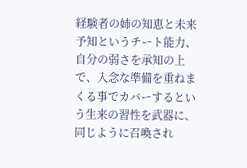経験者の姉の知恵と未来予知というチート能力、自分の弱さを承知の上で、入念な準備を重ねまくる事でカバーするという生来の習性を武器に、同じように召喚され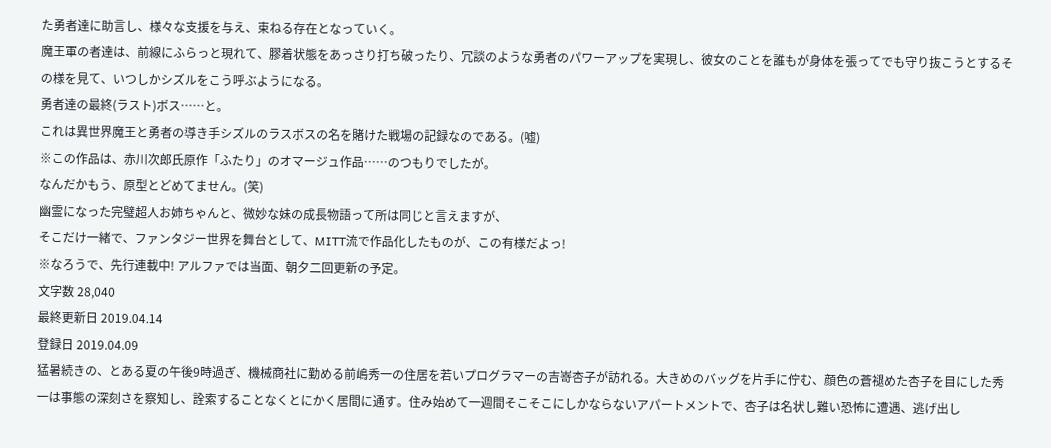た勇者達に助言し、様々な支援を与え、束ねる存在となっていく。
魔王軍の者達は、前線にふらっと現れて、膠着状態をあっさり打ち破ったり、冗談のような勇者のパワーアップを実現し、彼女のことを誰もが身体を張ってでも守り抜こうとするその様を見て、いつしかシズルをこう呼ぶようになる。
勇者達の最終(ラスト)ボス……と。
これは異世界魔王と勇者の導き手シズルのラスボスの名を賭けた戦場の記録なのである。(嘘)
※この作品は、赤川次郎氏原作「ふたり」のオマージュ作品……のつもりでしたが。
なんだかもう、原型とどめてません。(笑)
幽霊になった完璧超人お姉ちゃんと、微妙な妹の成長物語って所は同じと言えますが、
そこだけ一緒で、ファンタジー世界を舞台として、MITT流で作品化したものが、この有様だよっ!
※なろうで、先行連載中! アルファでは当面、朝夕二回更新の予定。
文字数 28,040
最終更新日 2019.04.14
登録日 2019.04.09
猛暑続きの、とある夏の午後9時過ぎ、機械商社に勤める前嶋秀一の住居を若いプログラマーの吉嵜杏子が訪れる。大きめのバッグを片手に佇む、顔色の蒼褪めた杏子を目にした秀一は事態の深刻さを察知し、詮索することなくとにかく居間に通す。住み始めて一週間そこそこにしかならないアパートメントで、杏子は名状し難い恐怖に遭遇、逃げ出し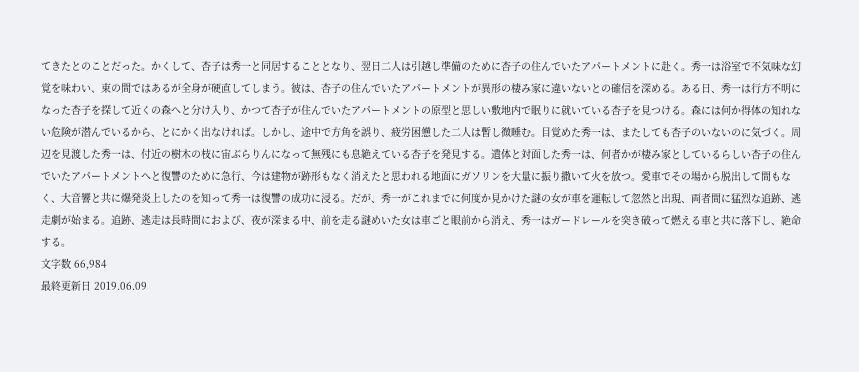てきたとのことだった。かくして、杏子は秀一と同居することとなり、翌日二人は引越し準備のために杏子の住んでいたアパートメントに赴く。秀一は浴室で不気味な幻覚を味わい、束の間ではあるが全身が硬直してしまう。彼は、杏子の住んでいたアパートメントが異形の棲み家に違いないとの確信を深める。ある日、秀一は行方不明になった杏子を探して近くの森へと分け入り、かつて杏子が住んでいたアパートメントの原型と思しい敷地内で眠りに就いている杏子を見つける。森には何か得体の知れない危険が潜んでいるから、とにかく出なければ。しかし、途中で方角を誤り、疲労困憊した二人は暫し微睡む。目覚めた秀一は、またしても杏子のいないのに気づく。周辺を見渡した秀一は、付近の樹木の枝に宙ぶらりんになって無残にも息絶えている杏子を発見する。遺体と対面した秀一は、何者かが棲み家としているらしい杏子の住んでいたアパートメントへと復讐のために急行、今は建物が跡形もなく消えたと思われる地面にガソリンを大量に振り撒いて火を放つ。愛車でその場から脱出して間もなく、大音響と共に爆発炎上したのを知って秀一は復讐の成功に浸る。だが、秀一がこれまでに何度か見かけた謎の女が車を運転して忽然と出現、両者間に猛烈な追跡、逃走劇が始まる。追跡、逃走は長時間におよび、夜が深まる中、前を走る謎めいた女は車ごと眼前から消え、秀一はガードレールを突き破って燃える車と共に落下し、絶命する。
文字数 66,984
最終更新日 2019.06.09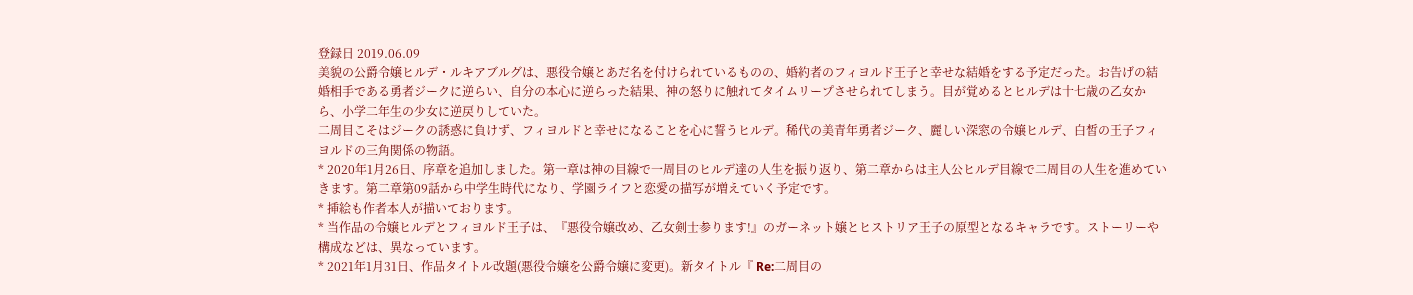登録日 2019.06.09
美貌の公爵令嬢ヒルデ・ルキアブルグは、悪役令嬢とあだ名を付けられているものの、婚約者のフィヨルド王子と幸せな結婚をする予定だった。お告げの結婚相手である勇者ジークに逆らい、自分の本心に逆らった結果、神の怒りに触れてタイムリープさせられてしまう。目が覚めるとヒルデは十七歳の乙女から、小学二年生の少女に逆戻りしていた。
二周目こそはジークの誘惑に負けず、フィヨルドと幸せになることを心に誓うヒルデ。稀代の美青年勇者ジーク、麗しい深窓の令嬢ヒルデ、白皙の王子フィヨルドの三角関係の物語。
* 2020年1月26日、序章を追加しました。第一章は神の目線で一周目のヒルデ達の人生を振り返り、第二章からは主人公ヒルデ目線で二周目の人生を進めていきます。第二章第09話から中学生時代になり、学園ライフと恋愛の描写が増えていく予定です。
* 挿絵も作者本人が描いております。
* 当作品の令嬢ヒルデとフィヨルド王子は、『悪役令嬢改め、乙女剣士参ります!』のガーネット嬢とヒストリア王子の原型となるキャラです。ストーリーや構成などは、異なっています。
* 2021年1月31日、作品タイトル改題(悪役令嬢を公爵令嬢に変更)。新タイトル『 Re:二周目の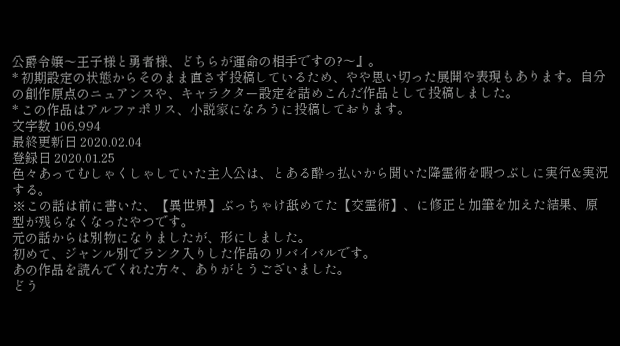公爵令嬢〜王子様と勇者様、どちらが運命の相手ですの?〜』。
* 初期設定の状態からそのまま直さず投稿しているため、やや思い切った展開や表現もあります。自分の創作原点のニュアンスや、キャラクター設定を詰めこんだ作品として投稿しました。
* この作品はアルファポリス、小説家になろうに投稿しております。
文字数 106,994
最終更新日 2020.02.04
登録日 2020.01.25
色々あってむしゃくしゃしていた主人公は、とある酔っ払いから聞いた降霊術を暇つぶしに実行&実況する。
※この話は前に書いた、【異世界】ぶっちゃけ舐めてた【交霊術】、に修正と加筆を加えた結果、原型が残らなくなったやつです。
元の話からは別物になりましたが、形にしました。
初めて、ジャンル別でランク入りした作品のリバイバルです。
あの作品を読んでくれた方々、ありがとうございました。
どう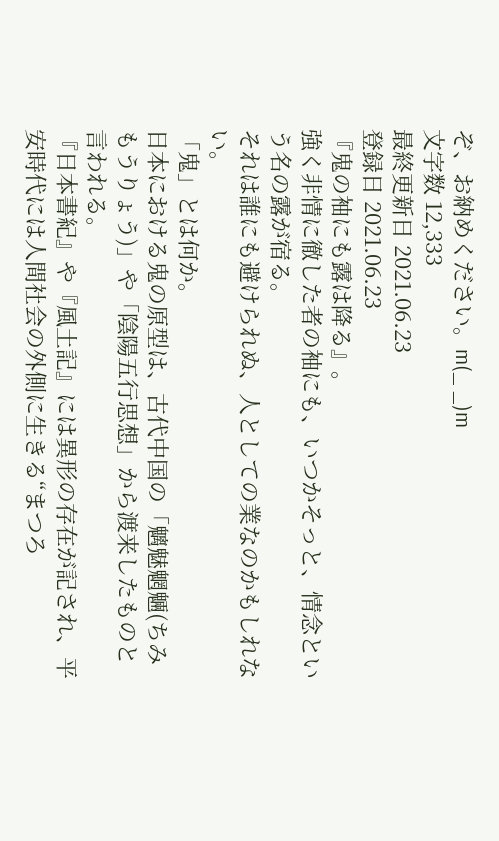ぞ、お納めください。m(_ _)m
文字数 12,333
最終更新日 2021.06.23
登録日 2021.06.23
『鬼の袖にも露は降る』。
強く非情に徹した者の袖にも、いつかそっと、情念という名の露が宿る。
それは誰にも避けられぬ、人としての業なのかもしれない。
「鬼」とは何か。
日本における鬼の原型は、古代中国の「魑魅魍魎(ちみもうりょう)」や「陰陽五行思想」から渡来したものと言われる。
『日本書紀』や『風土記』には異形の存在が記され、平安時代には人間社会の外側に生きる“まつろ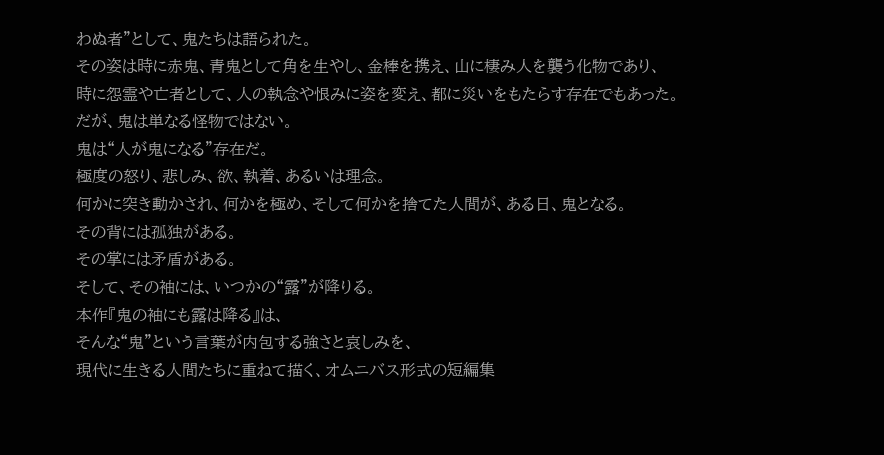わぬ者”として、鬼たちは語られた。
その姿は時に赤鬼、青鬼として角を生やし、金棒を携え、山に棲み人を襲う化物であり、
時に怨霊や亡者として、人の執念や恨みに姿を変え、都に災いをもたらす存在でもあった。
だが、鬼は単なる怪物ではない。
鬼は“人が鬼になる”存在だ。
極度の怒り、悲しみ、欲、執着、あるいは理念。
何かに突き動かされ、何かを極め、そして何かを捨てた人間が、ある日、鬼となる。
その背には孤独がある。
その掌には矛盾がある。
そして、その袖には、いつかの“露”が降りる。
本作『鬼の袖にも露は降る』は、
そんな“鬼”という言葉が内包する強さと哀しみを、
現代に生きる人間たちに重ねて描く、オムニバス形式の短編集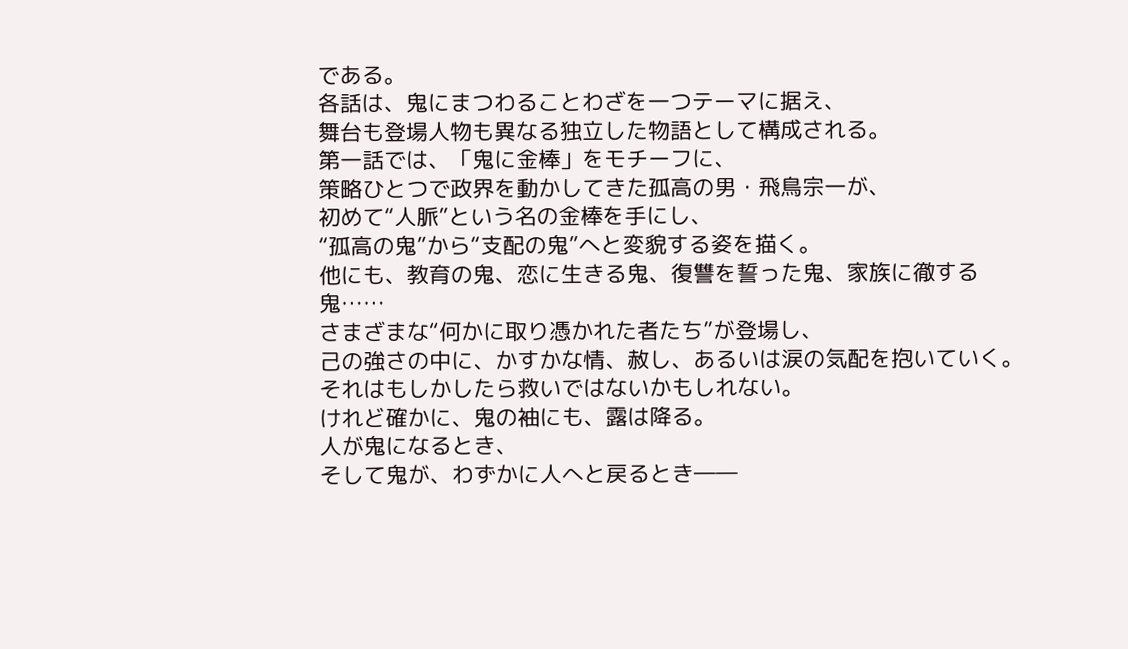である。
各話は、鬼にまつわることわざを一つテーマに据え、
舞台も登場人物も異なる独立した物語として構成される。
第一話では、「鬼に金棒」をモチーフに、
策略ひとつで政界を動かしてきた孤高の男・飛鳥宗一が、
初めて“人脈”という名の金棒を手にし、
“孤高の鬼”から“支配の鬼”へと変貌する姿を描く。
他にも、教育の鬼、恋に生きる鬼、復讐を誓った鬼、家族に徹する鬼……
さまざまな“何かに取り憑かれた者たち”が登場し、
己の強さの中に、かすかな情、赦し、あるいは涙の気配を抱いていく。
それはもしかしたら救いではないかもしれない。
けれど確かに、鬼の袖にも、露は降る。
人が鬼になるとき、
そして鬼が、わずかに人へと戻るとき――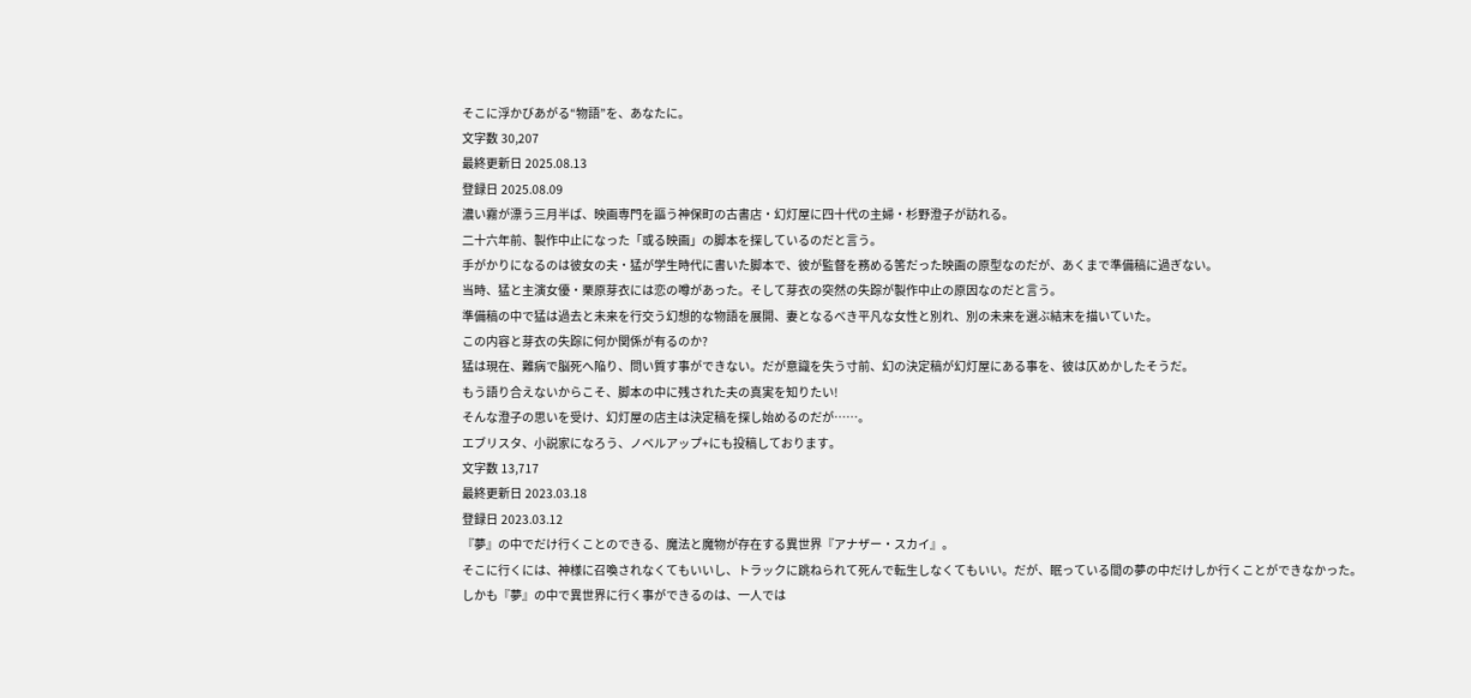そこに浮かびあがる“物語”を、あなたに。
文字数 30,207
最終更新日 2025.08.13
登録日 2025.08.09
濃い霧が漂う三月半ば、映画専門を謳う神保町の古書店・幻灯屋に四十代の主婦・杉野澄子が訪れる。
二十六年前、製作中止になった「或る映画」の脚本を探しているのだと言う。
手がかりになるのは彼女の夫・猛が学生時代に書いた脚本で、彼が監督を務める筈だった映画の原型なのだが、あくまで準備稿に過ぎない。
当時、猛と主演女優・栗原芽衣には恋の噂があった。そして芽衣の突然の失踪が製作中止の原因なのだと言う。
準備稿の中で猛は過去と未来を行交う幻想的な物語を展開、妻となるべき平凡な女性と別れ、別の未来を選ぶ結末を描いていた。
この内容と芽衣の失踪に何か関係が有るのか?
猛は現在、難病で脳死へ陥り、問い質す事ができない。だが意識を失う寸前、幻の決定稿が幻灯屋にある事を、彼は仄めかしたそうだ。
もう語り合えないからこそ、脚本の中に残された夫の真実を知りたい!
そんな澄子の思いを受け、幻灯屋の店主は決定稿を探し始めるのだが……。
エブリスタ、小説家になろう、ノベルアップ+にも投稿しております。
文字数 13,717
最終更新日 2023.03.18
登録日 2023.03.12
『夢』の中でだけ行くことのできる、魔法と魔物が存在する異世界『アナザー・スカイ』。
そこに行くには、神様に召喚されなくてもいいし、トラックに跳ねられて死んで転生しなくてもいい。だが、眠っている間の夢の中だけしか行くことができなかった。
しかも『夢』の中で異世界に行く事ができるのは、一人では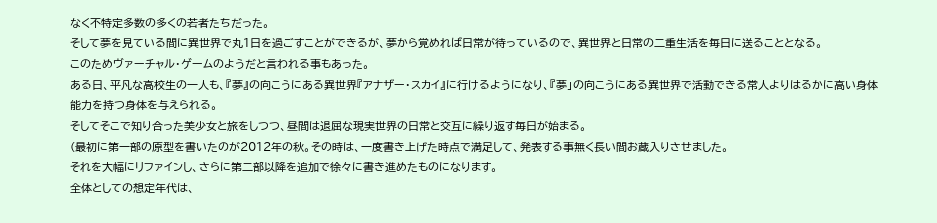なく不特定多数の多くの若者たちだった。
そして夢を見ている間に異世界で丸1日を過ごすことができるが、夢から覚めれば日常が待っているので、異世界と日常の二重生活を毎日に送ることとなる。
このためヴァーチャル・ゲームのようだと言われる事もあった。
ある日、平凡な高校生の一人も、『夢』の向こうにある異世界『アナザー・スカイ』に行けるようになり、『夢」の向こうにある異世界で活動できる常人よりはるかに高い身体能力を持つ身体を与えられる。
そしてそこで知り合った美少女と旅をしつつ、昼間は退屈な現実世界の日常と交互に繰り返す毎日が始まる。
(最初に第一部の原型を書いたのが2012年の秋。その時は、一度書き上げた時点で満足して、発表する事無く長い間お蔵入りさせました。
それを大幅にリファインし、さらに第二部以降を追加で徐々に書き進めたものになります。
全体としての想定年代は、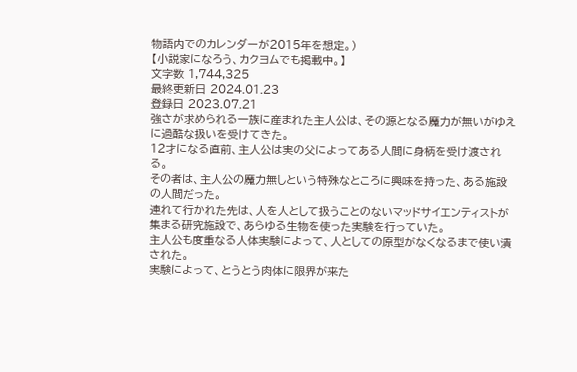物語内でのカレンダーが2015年を想定。)
【小説家になろう、カクヨムでも掲載中。】
文字数 1,744,325
最終更新日 2024.01.23
登録日 2023.07.21
強さが求められる一族に産まれた主人公は、その源となる魔力が無いがゆえに過酷な扱いを受けてきた。
12才になる直前、主人公は実の父によってある人間に身柄を受け渡される。
その者は、主人公の魔力無しという特殊なところに興味を持った、ある施設の人間だった。
連れて行かれた先は、人を人として扱うことのないマッドサイエンティストが集まる研究施設で、あらゆる生物を使った実験を行っていた。
主人公も度重なる人体実験によって、人としての原型がなくなるまで使い潰された。
実験によって、とうとう肉体に限界が来た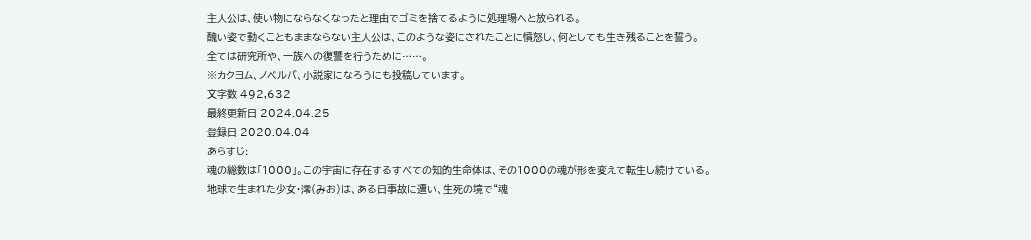主人公は、使い物にならなくなったと理由でゴミを捨てるように処理場へと放られる。
醜い姿で動くこともままならない主人公は、このような姿にされたことに憤怒し、何としても生き残ることを誓う。
全ては研究所や、一族への復讐を行うために……。
※カクヨム、ノベルバ、小説家になろうにも投稿しています。
文字数 492,632
最終更新日 2024.04.25
登録日 2020.04.04
あらすじ:
魂の総数は「1000」。この宇宙に存在するすべての知的生命体は、その1000の魂が形を変えて転生し続けている。
地球で生まれた少女・澪(みお)は、ある日事故に遭い、生死の境で“魂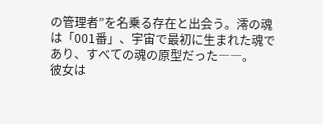の管理者”を名乗る存在と出会う。澪の魂は「001番」、宇宙で最初に生まれた魂であり、すべての魂の原型だった――。
彼女は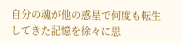自分の魂が他の惑星で何度も転生してきた記憶を徐々に思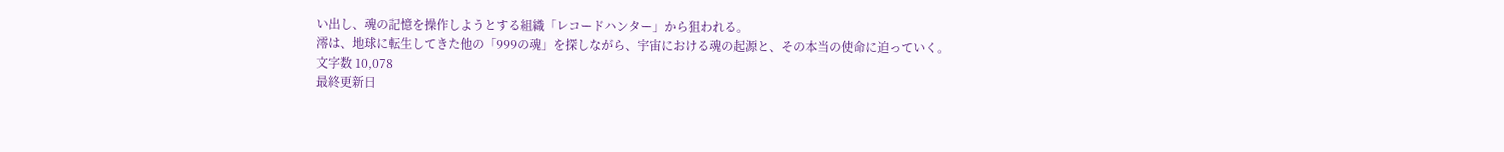い出し、魂の記憶を操作しようとする組織「レコードハンター」から狙われる。
澪は、地球に転生してきた他の「999の魂」を探しながら、宇宙における魂の起源と、その本当の使命に迫っていく。
文字数 10,078
最終更新日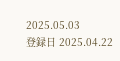2025.05.03
登録日 2025.04.22